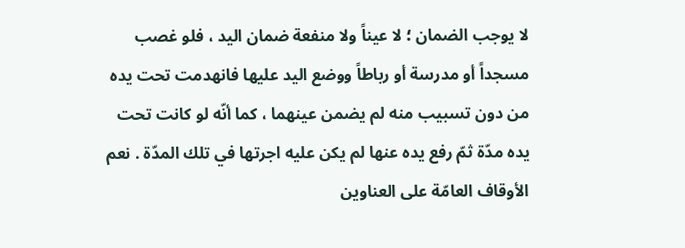لا يوجب الضمان ؛ لا عيناً ولا منفعة ضمان اليد ، فلو غصب مسجداً أو مدرسة أو رباطاً ووضع اليد عليها فانهدمت تحت يده من دون تسبيب منه لم يضمن عينهما ، كما أنّه لو كانت تحت يده مدّة ثمّ رفع يده عنها لم يكن عليه اجرتها في تلك المدّة . نعم الأوقاف العامّة على العناوين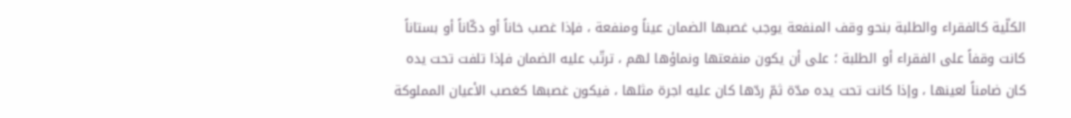الكلّية كالفقراء والطلبة بنحو وقف المنفعة يوجب غصبها الضمان عيناً ومنفعة ، فإذا غصب خاناً أو دكّاناً أو بستاناً كانت وقفاً على الفقراء أو الطلبة ؛ على أن يكون منفعتها ونماؤها لهم ، ترتّب عليه الضمان فإذا تلفت تحت يده كان ضامناً لعينها ، وإذا كانت تحت يده مدّة ثمّ ردّها كان عليه اجرة مثلها ، فيكون غصبها كغصب الأعيان المملوكة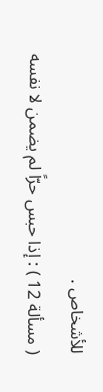للأشخاص .
( مسألة 12 ) : إذا حبس حرّاً لم يضمن لا نفسه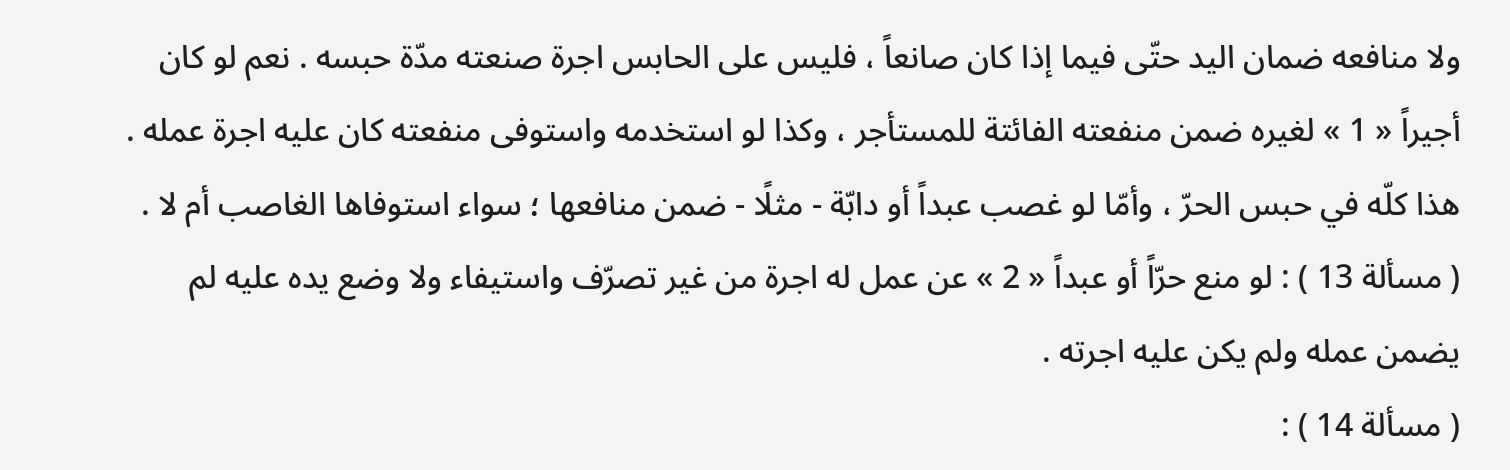ولا منافعه ضمان اليد حتّى فيما إذا كان صانعاً ، فليس على الحابس اجرة صنعته مدّة حبسه . نعم لو كان أجيراً « 1 » لغيره ضمن منفعته الفائتة للمستأجر ، وكذا لو استخدمه واستوفى منفعته كان عليه اجرة عمله . هذا كلّه في حبس الحرّ ، وأمّا لو غصب عبداً أو دابّة - مثلًا - ضمن منافعها ؛ سواء استوفاها الغاصب أم لا .
( مسألة 13 ) : لو منع حرّاً أو عبداً « 2 » عن عمل له اجرة من غير تصرّف واستيفاء ولا وضع يده عليه لم يضمن عمله ولم يكن عليه اجرته .
( مسألة 14 ) :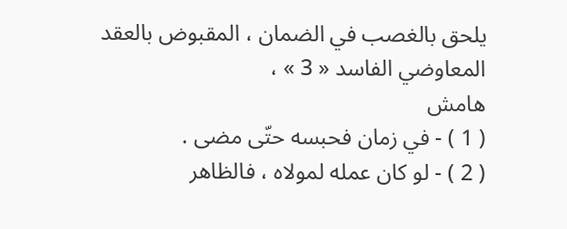يلحق بالغصب في الضمان ، المقبوض بالعقد المعاوضي الفاسد « 3 » ،
هامش
( 1 ) - في زمان فحبسه حتّى مضى .
( 2 ) - لو كان عمله لمولاه ، فالظاهر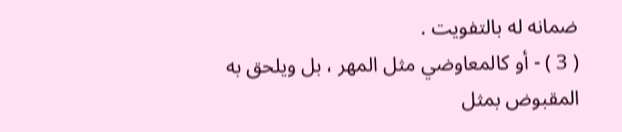ضمانه له بالتفويت .
( 3 ) - أو كالمعاوضي مثل المهر ، بل ويلحق به المقبوض بمثل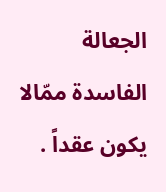الجعالة الفاسدة ممّالا يكون عقداً .